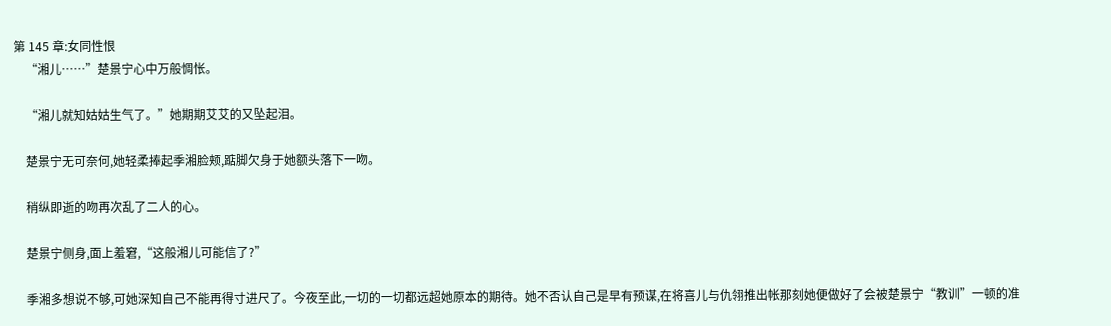第 145 章:女同性恨
    “湘儿……”楚景宁心中万般惆怅。

    “湘儿就知姑姑生气了。”她期期艾艾的又坠起泪。

    楚景宁无可奈何,她轻柔捧起季湘脸颊,踮脚欠身于她额头落下一吻。

    稍纵即逝的吻再次乱了二人的心。

    楚景宁侧身,面上羞窘,“这般湘儿可能信了?”

    季湘多想说不够,可她深知自己不能再得寸进尺了。今夜至此,一切的一切都远超她原本的期待。她不否认自己是早有预谋,在将喜儿与仇翎推出帐那刻她便做好了会被楚景宁“教训”一顿的准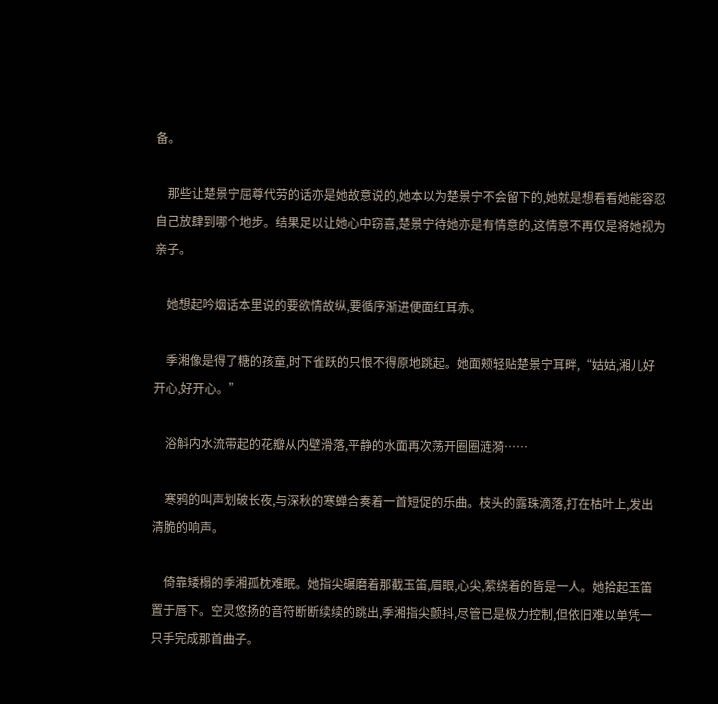备。

    那些让楚景宁屈尊代劳的话亦是她故意说的,她本以为楚景宁不会留下的,她就是想看看她能容忍自己放肆到哪个地步。结果足以让她心中窃喜,楚景宁待她亦是有情意的,这情意不再仅是将她视为亲子。

    她想起吟烟话本里说的要欲情故纵,要循序渐进便面红耳赤。

    季湘像是得了糖的孩童,时下雀跃的只恨不得原地跳起。她面颊轻贴楚景宁耳畔,“姑姑,湘儿好开心,好开心。”

    浴斛内水流带起的花瓣从内壁滑落,平静的水面再次荡开圈圈涟漪……

    寒鸦的叫声划破长夜,与深秋的寒蝉合奏着一首短促的乐曲。枝头的露珠滴落,打在枯叶上,发出清脆的响声。

    倚靠矮榻的季湘孤枕难眠。她指尖碾磨着那截玉笛,眉眼,心尖,萦绕着的皆是一人。她拾起玉笛置于唇下。空灵悠扬的音符断断续续的跳出,季湘指尖颤抖,尽管已是极力控制,但依旧难以单凭一只手完成那首曲子。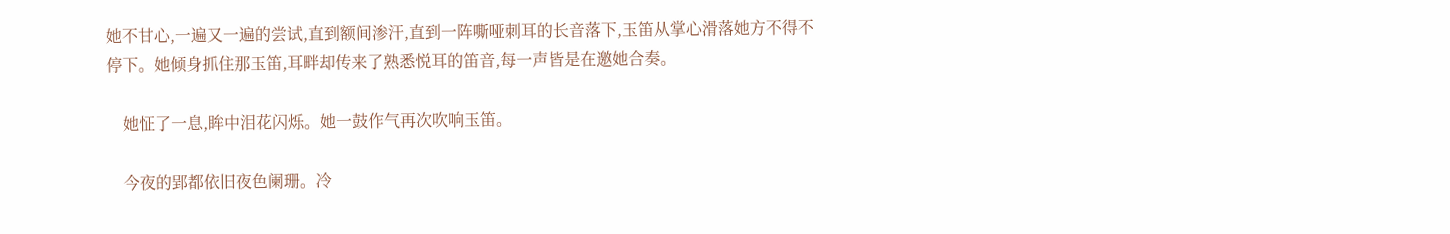她不甘心,一遍又一遍的尝试,直到额间渗汗,直到一阵嘶哑刺耳的长音落下,玉笛从掌心滑落她方不得不停下。她倾身抓住那玉笛,耳畔却传来了熟悉悦耳的笛音,每一声皆是在邀她合奏。

    她怔了一息,眸中泪花闪烁。她一鼓作气再次吹响玉笛。

    今夜的郢都依旧夜色阑珊。冷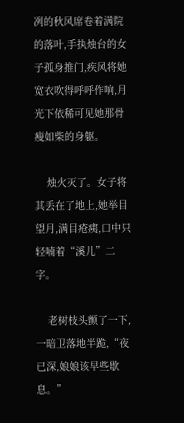冽的秋风席卷着满院的落叶,手执烛台的女子孤身推门,疾风将她宽衣吹得呼呼作响,月光下依稀可见她那骨瘦如柴的身躯。

    烛火灭了。女子将其丢在了地上,她举目望月,满目疮痍,口中只轻喃着“溪儿”二字。

    老树枝头颤了一下,一暗卫落地半跪,“夜已深,娘娘该早些歇息。”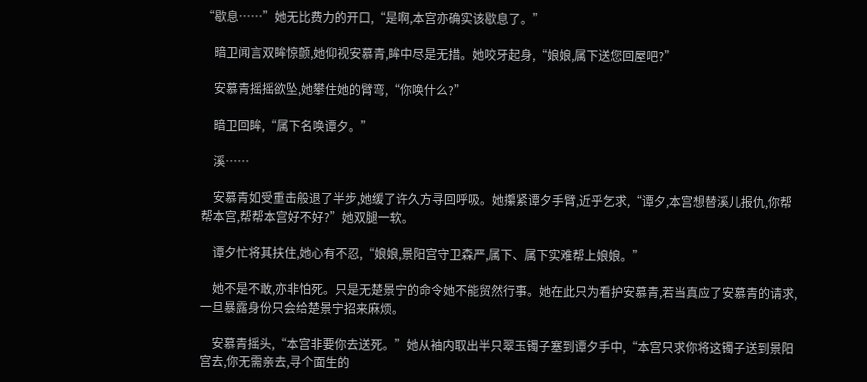“歇息……”她无比费力的开口,“是啊,本宫亦确实该歇息了。”

    暗卫闻言双眸惊颤,她仰视安慕青,眸中尽是无措。她咬牙起身,“娘娘,属下送您回屋吧?”

    安慕青摇摇欲坠,她攀住她的臂弯,“你唤什么?”

    暗卫回眸,“属下名唤谭夕。”

    溪……

    安慕青如受重击般退了半步,她缓了许久方寻回呼吸。她攥紧谭夕手臂,近乎乞求,“谭夕,本宫想替溪儿报仇,你帮帮本宫,帮帮本宫好不好?”她双腿一软。

    谭夕忙将其扶住,她心有不忍,“娘娘,景阳宫守卫森严,属下、属下实难帮上娘娘。”

    她不是不敢,亦非怕死。只是无楚景宁的命令她不能贸然行事。她在此只为看护安慕青,若当真应了安慕青的请求,一旦暴露身份只会给楚景宁招来麻烦。

    安慕青摇头,“本宫非要你去送死。”她从袖内取出半只翠玉镯子塞到谭夕手中,“本宫只求你将这镯子送到景阳宫去,你无需亲去,寻个面生的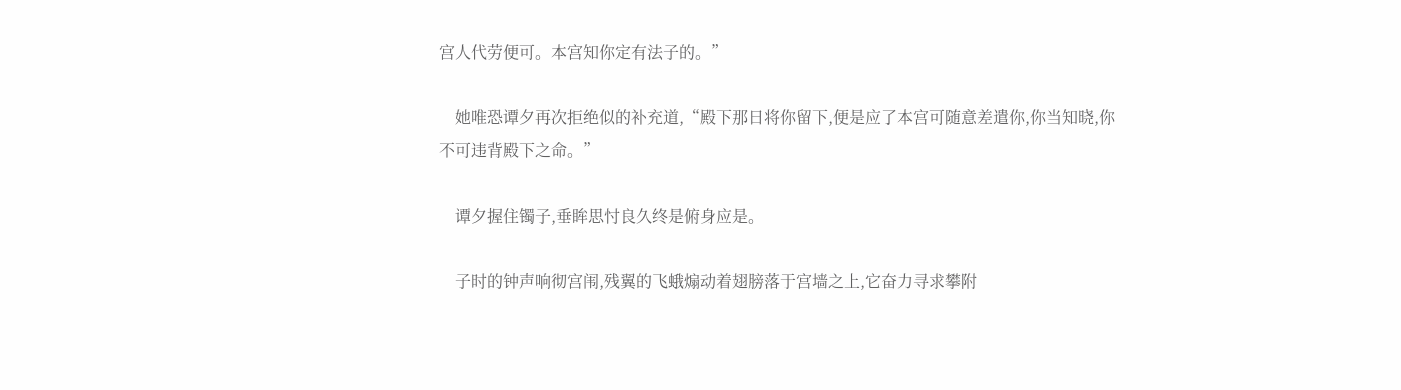宫人代劳便可。本宫知你定有法子的。”

    她唯恐谭夕再次拒绝似的补充道,“殿下那日将你留下,便是应了本宫可随意差遣你,你当知晓,你不可违背殿下之命。”

    谭夕握住镯子,垂眸思忖良久终是俯身应是。

    子时的钟声响彻宫闱,残翼的飞蛾煽动着翅膀落于宫墙之上,它奋力寻求攀附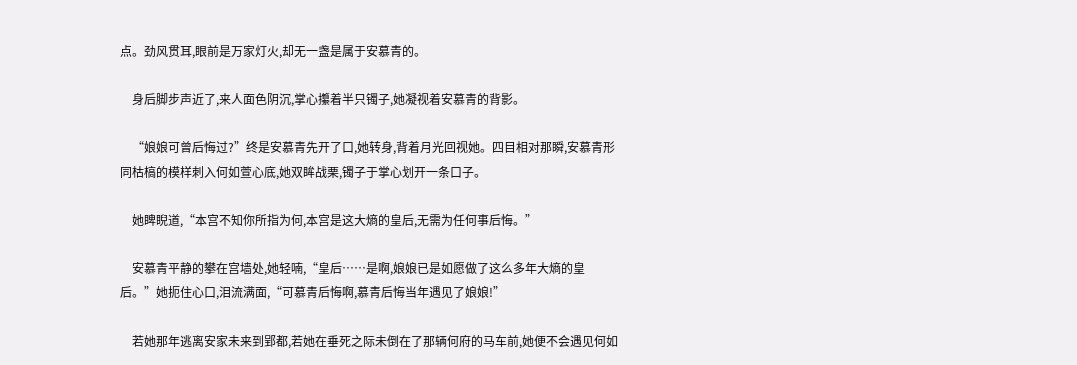点。劲风贯耳,眼前是万家灯火,却无一盏是属于安慕青的。

    身后脚步声近了,来人面色阴沉,掌心攥着半只镯子,她凝视着安慕青的背影。

    “娘娘可曾后悔过?”终是安慕青先开了口,她转身,背着月光回视她。四目相对那瞬,安慕青形同枯槁的模样刺入何如萱心底,她双眸战栗,镯子于掌心划开一条口子。

    她睥睨道,“本宫不知你所指为何,本宫是这大熵的皇后,无需为任何事后悔。”

    安慕青平静的攀在宫墙处,她轻喃,“皇后……是啊,娘娘已是如愿做了这么多年大熵的皇后。”她扼住心口,泪流满面,“可慕青后悔啊,慕青后悔当年遇见了娘娘!”

    若她那年逃离安家未来到郢都,若她在垂死之际未倒在了那辆何府的马车前,她便不会遇见何如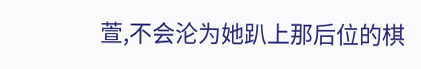萱,不会沦为她趴上那后位的棋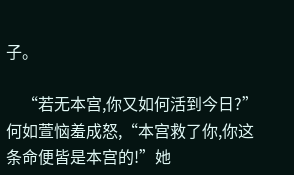子。

    “若无本宫,你又如何活到今日?”何如萱恼羞成怒,“本宫救了你,你这条命便皆是本宫的!”她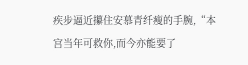疾步逼近攥住安慕青纤瘦的手腕,“本宫当年可救你,而今亦能要了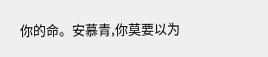你的命。安慕青,你莫要以为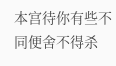本宫待你有些不同便舍不得杀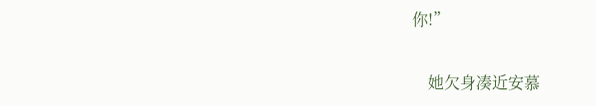你!”

    她欠身凑近安慕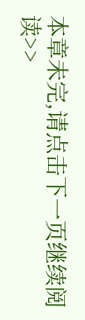本章未完,请点击下一页继续阅读>>